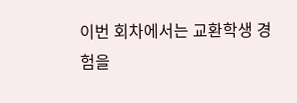이번 회차에서는 교환학생 경험을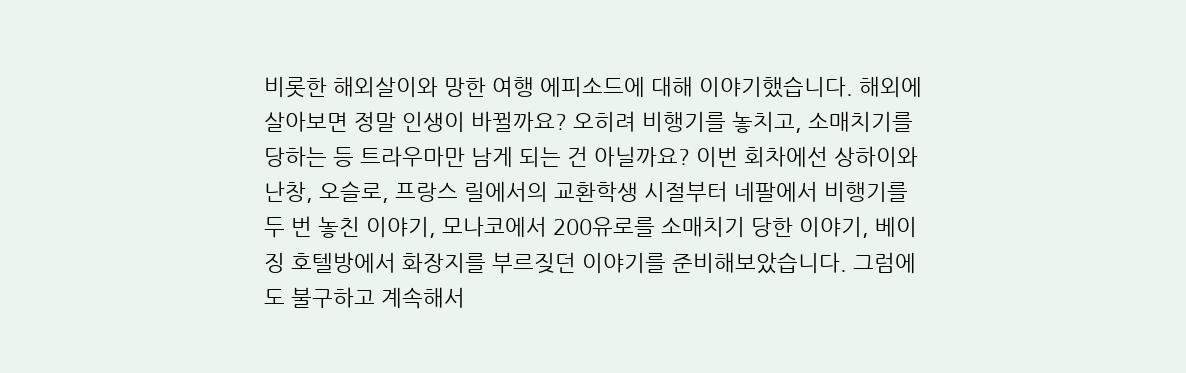비롯한 해외살이와 망한 여행 에피소드에 대해 이야기했습니다. 해외에 살아보면 정말 인생이 바뀔까요? 오히려 비행기를 놓치고, 소매치기를 당하는 등 트라우마만 남게 되는 건 아닐까요? 이번 회차에선 상하이와 난창, 오슬로, 프랑스 릴에서의 교환학생 시절부터 네팔에서 비행기를 두 번 놓친 이야기, 모나코에서 200유로를 소매치기 당한 이야기, 베이징 호텔방에서 화장지를 부르짖던 이야기를 준비해보았습니다. 그럼에도 불구하고 계속해서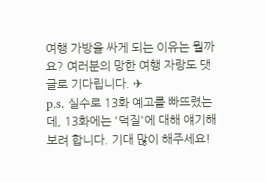여행 가방을 싸게 되는 이유는 뭘까요? 여러분의 망한 여행 자랑도 댓글로 기다립니다. ✈
p.s. 실수로 13화 예고를 빠뜨렸는데, 13화에는 '덕질'에 대해 얘기해보려 합니다. 기대 많이 해주세요!